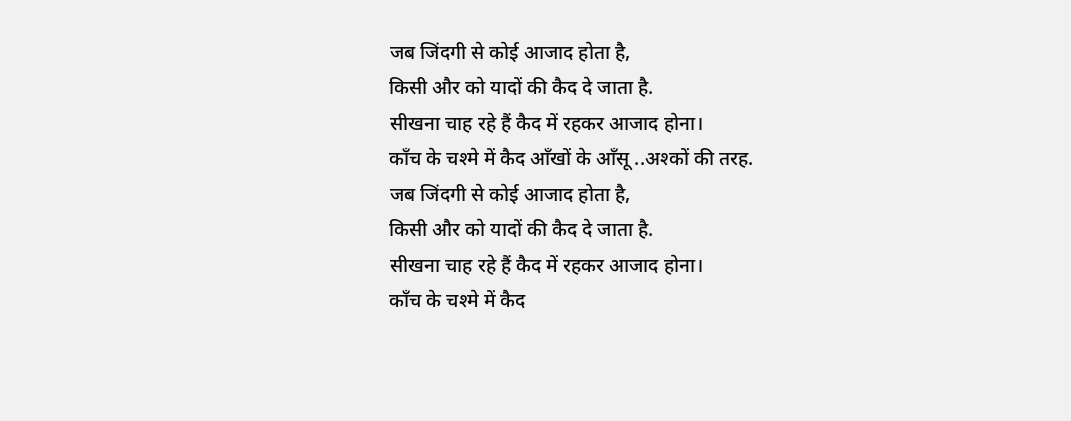जब जिंदगी से कोई आजाद होता है,
किसी और को यादों की कैद दे जाता है.
सीखना चाह रहे हैं कैद में रहकर आजाद होना।
काँच के चश्मे में कैद आँखों के आँसू ..अश्कों की तरह.
जब जिंदगी से कोई आजाद होता है,
किसी और को यादों की कैद दे जाता है.
सीखना चाह रहे हैं कैद में रहकर आजाद होना।
काँच के चश्मे में कैद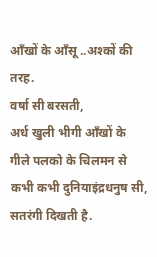आँखों के आँसू ..अश्कों की तरह.
वर्षा सी बरसती,
अर्ध खुली भीगी आँखों के
गीले पलको के चिलमन से
कभी कभी दुनियाइंद्रधनुष सी,
सतरंगी दिखती है.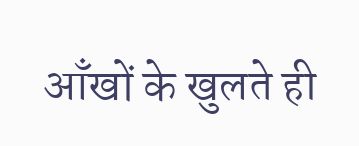आँखों के खुलते ही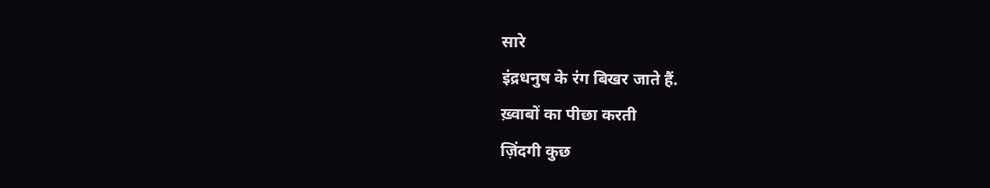सारे
इंद्रधनुष के रंग बिखर जाते हैं.
ख़्वाबों का पीछा करती
ज़िंदगी कुछ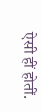ऐसी हीं होतीं.